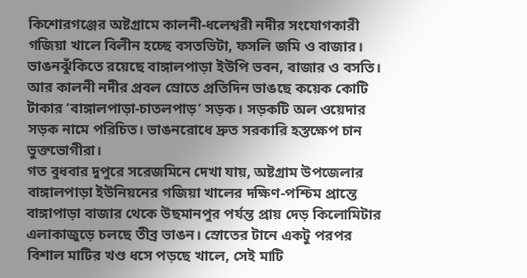কিশোরগঞ্জের অষ্টগ্রামে কালনী-ধলেশ্বরী নদীর সংযোগকারী গজিয়া খালে বিলীন হচ্ছে বসতভিটা, ফসলি জমি ও বাজার। ভাঙনঝুঁকিতে রয়েছে বাঙ্গালপাড়া ইউপি ভবন, বাজার ও বসতি। আর কালনী নদীর প্রবল স্রোতে প্রতিদিন ভাঙছে কয়েক কোটি টাকার ‘বাঙ্গালপাড়া-চাতলপাড়’ সড়ক। সড়কটি অল ওয়েদার সড়ক নামে পরিচিত। ভাঙনরোধে দ্রুত সরকারি হস্তক্ষেপ চান ভুক্তভোগীরা।
গত বুধবার দুপুরে সরেজমিনে দেখা যায়, অষ্টগ্রাম উপজেলার বাঙ্গালপাড়া ইউনিয়নের গজিয়া খালের দক্ষিণ-পশ্চিম প্রান্তে বাঙ্গাপাড়া বাজার থেকে উছমানপুর পর্যন্ত প্রায় দেড় কিলোমিটার এলাকাজুড়ে চলছে তীব্র ভাঙন। স্রোতের টানে একটু পরপর বিশাল মাটির খণ্ড ধসে পড়ছে খালে, সেই মাটি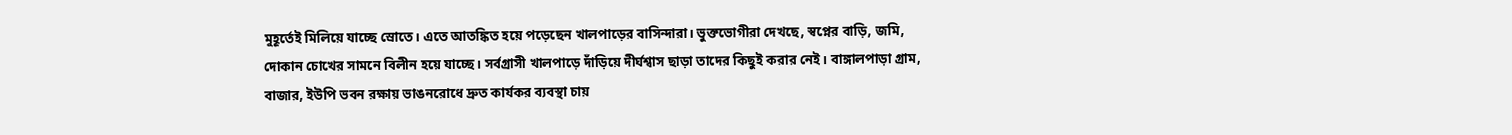মুহূর্তেই মিলিয়ে যাচ্ছে স্রোতে। এতে আতঙ্কিত হয়ে পড়েছেন খালপাড়ের বাসিন্দারা। ভুক্তভোগীরা দেখছে, স্বপ্নের বাড়ি, জমি, দোকান চোখের সামনে বিলীন হয়ে যাচ্ছে। সর্বগ্রাসী খালপাড়ে দাঁড়িয়ে দীর্ঘশ্বাস ছাড়া তাদের কিছুই করার নেই। বাঙ্গালপাড়া গ্রাম, বাজার, ইউপি ভবন রক্ষায় ভাঙনরোধে দ্রুত কার্যকর ব্যবস্থা চায়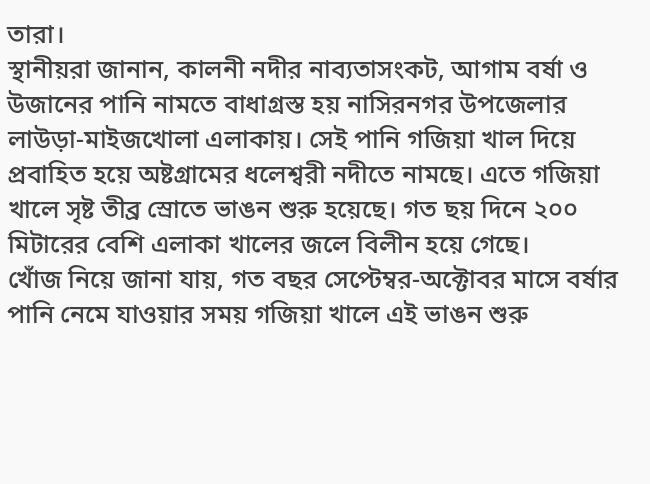তারা।
স্থানীয়রা জানান, কালনী নদীর নাব্যতাসংকট, আগাম বর্ষা ও উজানের পানি নামতে বাধাগ্রস্ত হয় নাসিরনগর উপজেলার লাউড়া-মাইজখোলা এলাকায়। সেই পানি গজিয়া খাল দিয়ে প্রবাহিত হয়ে অষ্টগ্রামের ধলেশ্বরী নদীতে নামছে। এতে গজিয়া খালে সৃষ্ট তীব্র স্রোতে ভাঙন শুরু হয়েছে। গত ছয় দিনে ২০০ মিটারের বেশি এলাকা খালের জলে বিলীন হয়ে গেছে।
খোঁজ নিয়ে জানা যায়, গত বছর সেপ্টেম্বর-অক্টোবর মাসে বর্ষার পানি নেমে যাওয়ার সময় গজিয়া খালে এই ভাঙন শুরু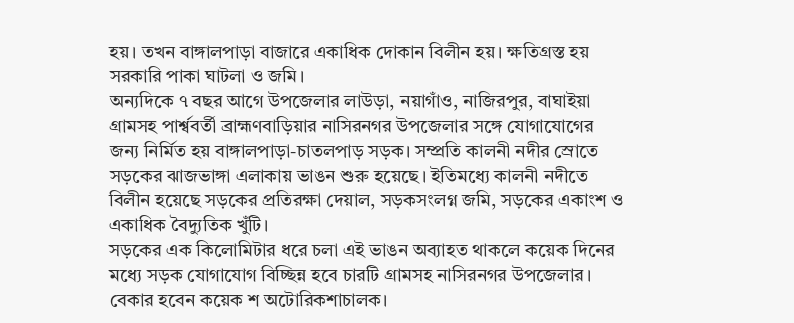হয়। তখন বাঙ্গালপাড়া বাজারে একাধিক দোকান বিলীন হয়। ক্ষতিগ্রস্ত হয় সরকারি পাকা ঘাটলা ও জমি।
অন্যদিকে ৭ বছর আগে উপজেলার লাউড়া, নয়াগাঁও, নাজিরপুর, বাঘাইয়া গ্রামসহ পার্শ্ববর্তী ব্রাহ্মণবাড়িয়ার নাসিরনগর উপজেলার সঙ্গে যোগাযোগের জন্য নির্মিত হয় বাঙ্গালপাড়া-চাতলপাড় সড়ক। সম্প্রতি কালনী নদীর স্রোতে সড়কের ঝাজভাঙ্গা এলাকায় ভাঙন শুরু হয়েছে। ইতিমধ্যে কালনী নদীতে বিলীন হয়েছে সড়কের প্রতিরক্ষা দেয়াল, সড়কসংলগ্ন জমি, সড়কের একাংশ ও একাধিক বৈদ্যুতিক খুঁটি।
সড়কের এক কিলোমিটার ধরে চলা এই ভাঙন অব্যাহত থাকলে কয়েক দিনের মধ্যে সড়ক যোগাযোগ বিচ্ছিন্ন হবে চারটি গ্রামসহ নাসিরনগর উপজেলার। বেকার হবেন কয়েক শ অটোরিকশাচালক।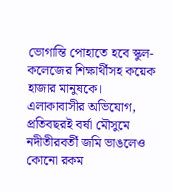ভোগান্তি পোহাতে হবে স্কুল-কলেজের শিক্ষার্থীসহ কয়েক হাজার মানুষকে।
এলাকাবাসীর অভিযোগ, প্রতিবছরই বর্ষা মৌসুমে নদীতীরবর্তী জমি ভাঙলেও কোনো রকম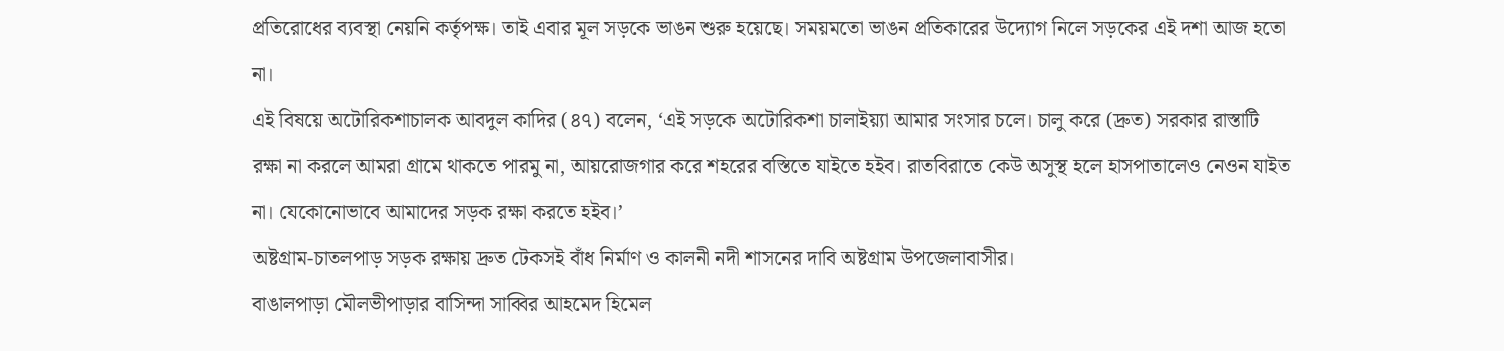প্রতিরোধের ব্যবস্থা নেয়নি কর্তৃপক্ষ। তাই এবার মূল সড়কে ভাঙন শুরু হয়েছে। সময়মতো ভাঙন প্রতিকারের উদ্যোগ নিলে সড়কের এই দশা আজ হতো না।
এই বিষয়ে অটোরিকশাচালক আবদুল কাদির (৪৭) বলেন, ‘এই সড়কে অটোরিকশা চালাইয়্যা আমার সংসার চলে। চালু করে (দ্রুত) সরকার রাস্তাটি রক্ষা না করলে আমরা গ্রামে থাকতে পারমু না, আয়রোজগার করে শহরের বস্তিতে যাইতে হইব। রাতবিরাতে কেউ অসুস্থ হলে হাসপাতালেও নেওন যাইত না। যেকোনোভাবে আমাদের সড়ক রক্ষা করতে হইব।’
অষ্টগ্রাম-চাতলপাড় সড়ক রক্ষায় দ্রুত টেকসই বাঁধ নির্মাণ ও কালনী নদী শাসনের দাবি অষ্টগ্রাম উপজেলাবাসীর।
বাঙালপাড়া মৌলভীপাড়ার বাসিন্দা সাব্বির আহমেদ হিমেল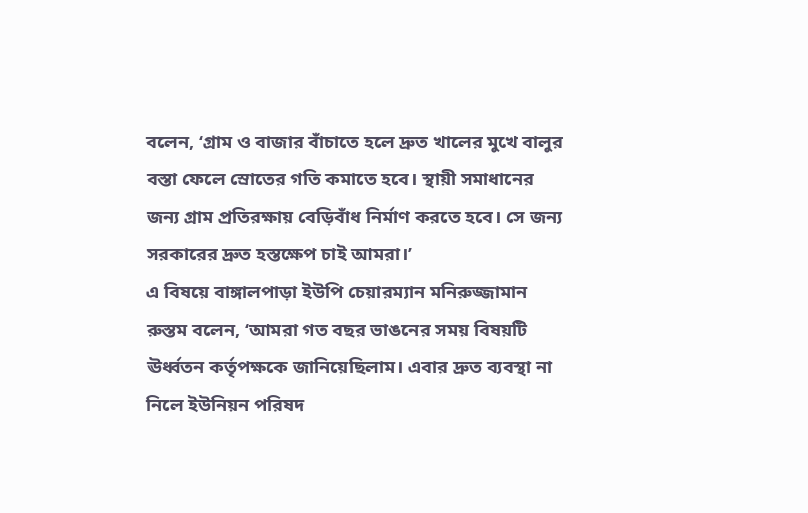বলেন, ‘গ্রাম ও বাজার বাঁচাতে হলে দ্রুত খালের মুখে বালুর বস্তা ফেলে স্রোতের গতি কমাতে হবে। স্থায়ী সমাধানের জন্য গ্রাম প্রতিরক্ষায় বেড়িবাঁধ নির্মাণ করতে হবে। সে জন্য সরকারের দ্রুত হস্তক্ষেপ চাই আমরা।’
এ বিষয়ে বাঙ্গালপাড়া ইউপি চেয়ারম্যান মনিরুজ্জামান রুস্তম বলেন, ‘আমরা গত বছর ভাঙনের সময় বিষয়টি ঊর্ধ্বতন কর্তৃপক্ষকে জানিয়েছিলাম। এবার দ্রুত ব্যবস্থা না নিলে ইউনিয়ন পরিষদ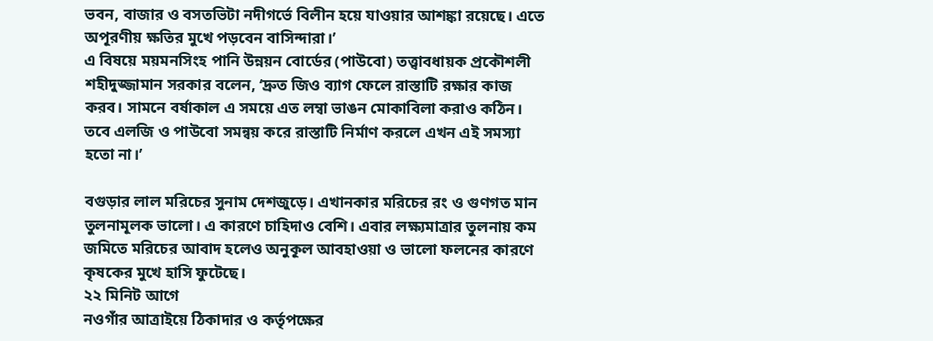ভবন, বাজার ও বসতভিটা নদীগর্ভে বিলীন হয়ে যাওয়ার আশঙ্কা রয়েছে। এতে অপূরণীয় ক্ষতির মুখে পড়বেন বাসিন্দারা।’
এ বিষয়ে ময়মনসিংহ পানি উন্নয়ন বোর্ডের (পাউবো) তত্ত্বাবধায়ক প্রকৌশলী শহীদুজ্জামান সরকার বলেন, ‘দ্রুত জিও ব্যাগ ফেলে রাস্তাটি রক্ষার কাজ করব। সামনে বর্ষাকাল এ সময়ে এত লম্বা ভাঙন মোকাবিলা করাও কঠিন। তবে এলজি ও পাউবো সমন্বয় করে রাস্তাটি নির্মাণ করলে এখন এই সমস্যা হতো না।’

বগুড়ার লাল মরিচের সুনাম দেশজুড়ে। এখানকার মরিচের রং ও গুণগত মান তুলনামূলক ভালো। এ কারণে চাহিদাও বেশি। এবার লক্ষ্যমাত্রার তুলনায় কম জমিতে মরিচের আবাদ হলেও অনুকূল আবহাওয়া ও ভালো ফলনের কারণে কৃষকের মুখে হাসি ফুটেছে।
২২ মিনিট আগে
নওগাঁর আত্রাইয়ে ঠিকাদার ও কর্তৃপক্ষের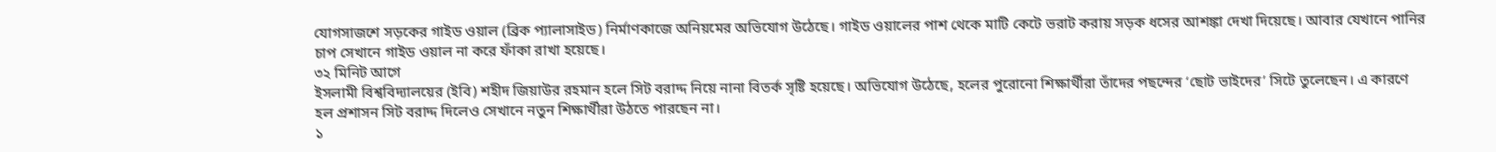যোগসাজশে সড়কের গাইড ওয়াল (ব্রিক প্যালাসাইড) নির্মাণকাজে অনিয়মের অভিযোগ উঠেছে। গাইড ওয়ালের পাশ থেকে মাটি কেটে ভরাট করায় সড়ক ধসের আশঙ্কা দেখা দিয়েছে। আবার যেখানে পানির চাপ সেখানে গাইড ওয়াল না করে ফাঁকা রাখা হয়েছে।
৩২ মিনিট আগে
ইসলামী বিশ্ববিদ্যালয়ের (ইবি) শহীদ জিয়াউর রহমান হলে সিট বরাদ্দ নিয়ে নানা বিতর্ক সৃষ্টি হয়েছে। অভিযোগ উঠেছে, হলের পুরোনো শিক্ষার্থীরা তাঁদের পছন্দের ‘ছোট ভাইদের’ সিটে তুলেছেন। এ কারণে হল প্রশাসন সিট বরাদ্দ দিলেও সেখানে নতুন শিক্ষার্থীরা উঠতে পারছেন না।
১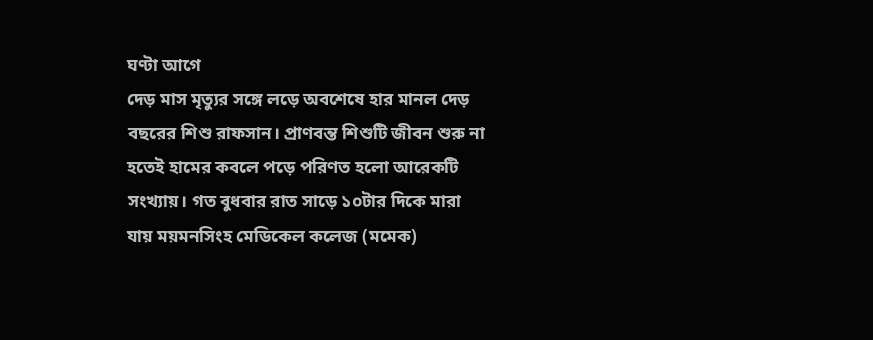ঘণ্টা আগে
দেড় মাস মৃত্যুর সঙ্গে লড়ে অবশেষে হার মানল দেড় বছরের শিশু রাফসান। প্রাণবন্ত শিশুটি জীবন শুরু না হতেই হামের কবলে পড়ে পরিণত হলো আরেকটি সংখ্যায়। গত বুধবার রাত সাড়ে ১০টার দিকে মারা যায় ময়মনসিংহ মেডিকেল কলেজ (মমেক)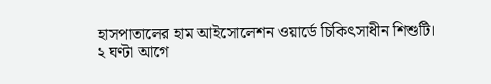হাসপাতালের হাম আইসোলেশন ওয়ার্ডে চিকিৎসাধীন শিশুটি।
২ ঘণ্টা আগে